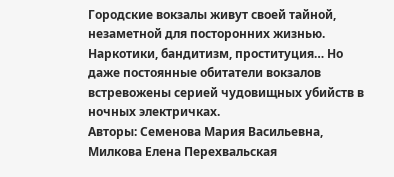Городские вокзалы живут своей тайной, незаметной для посторонних жизнью. Наркотики, бандитизм, проституция… Но даже постоянные обитатели вокзалов встревожены серией чудовищных убийств в ночных электричках.
Авторы: Семенова Мария Васильевна, Милкова Елена Перехвальская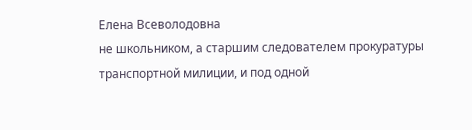Елена Всеволодовна
не школьником, а старшим следователем прокуратуры транспортной милиции, и под одной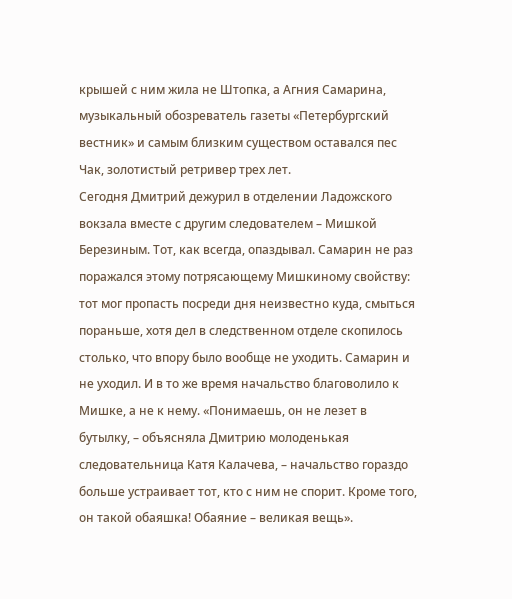крышей с ним жила не Штопка, а Агния Самарина, музыкальный обозреватель газеты «Петербургский вестник» и самым близким существом оставался пес Чак, золотистый ретривер трех лет.
Сегодня Дмитрий дежурил в отделении Ладожского вокзала вместе с другим следователем – Мишкой Березиным. Тот, как всегда, опаздывал. Самарин не раз поражался этому потрясающему Мишкиному свойству: тот мог пропасть посреди дня неизвестно куда, смыться пораньше, хотя дел в следственном отделе скопилось столько, что впору было вообще не уходить. Самарин и не уходил. И в то же время начальство благоволило к Мишке, а не к нему. «Понимаешь, он не лезет в бутылку, – объясняла Дмитрию молоденькая следовательница Катя Калачева, – начальство гораздо больше устраивает тот, кто с ним не спорит. Кроме того, он такой обаяшка! Обаяние – великая вещь».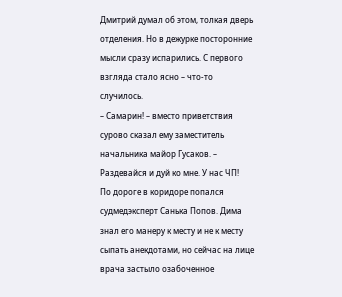Дмитрий думал об этом, толкая дверь отделения. Но в дежурке посторонние мысли сразу испарились. С первого взгляда стало ясно – что-то случилось.
– Самарин! – вместо приветствия сурово сказал ему заместитель начальника майор Гусаков. – Раздевайся и дуй ко мне. У нас ЧП!
По дороге в коридоре попался судмедэксперт Санька Попов. Дима знал его манеру к месту и не к месту сыпать анекдотами, но сейчас на лице врача застыло озабоченное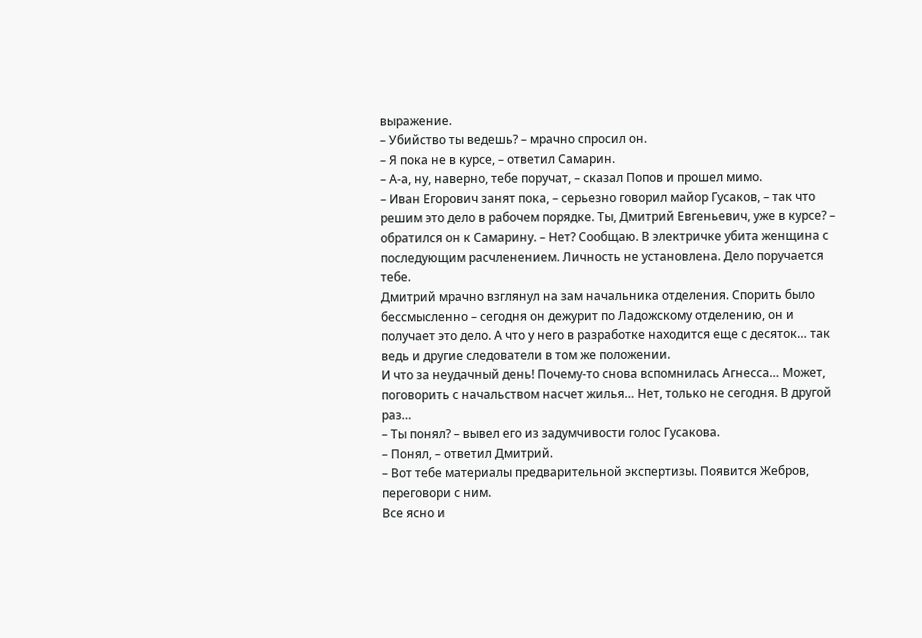выражение.
– Убийство ты ведешь? – мрачно спросил он.
– Я пока не в курсе, – ответил Самарин.
– А-а, ну, наверно, тебе поручат, – сказал Попов и прошел мимо.
– Иван Егорович занят пока, – серьезно говорил майор Гусаков, – так что решим это дело в рабочем порядке. Ты, Дмитрий Евгеньевич, уже в курсе? – обратился он к Самарину. – Нет? Сообщаю. В электричке убита женщина с последующим расчленением. Личность не установлена. Дело поручается тебе.
Дмитрий мрачно взглянул на зам начальника отделения. Спорить было бессмысленно – сегодня он дежурит по Ладожскому отделению, он и получает это дело. А что у него в разработке находится еще с десяток… так ведь и другие следователи в том же положении.
И что за неудачный день! Почему-то снова вспомнилась Агнесса… Может, поговорить с начальством насчет жилья… Нет, только не сегодня. В другой раз…
– Ты понял? – вывел его из задумчивости голос Гусакова.
– Понял, – ответил Дмитрий.
– Вот тебе материалы предварительной экспертизы. Появится Жебров, переговори с ним.
Все ясно и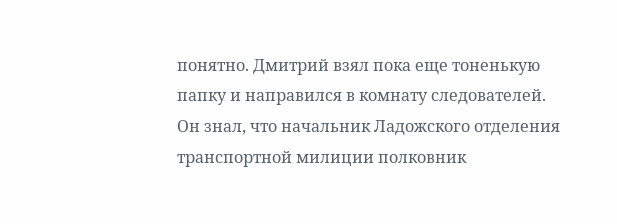понятно. Дмитрий взял пока еще тоненькую папку и направился в комнату следователей.
Он знал, что начальник Ладожского отделения транспортной милиции полковник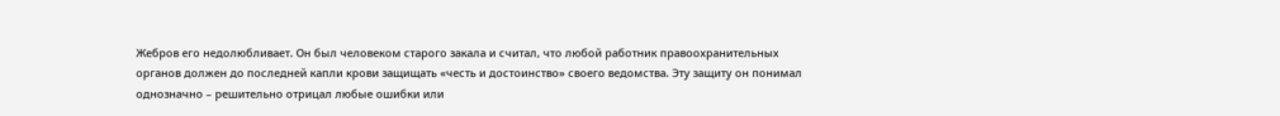Жебров его недолюбливает. Он был человеком старого закала и считал, что любой работник правоохранительных органов должен до последней капли крови защищать «честь и достоинство» своего ведомства. Эту защиту он понимал однозначно – решительно отрицал любые ошибки или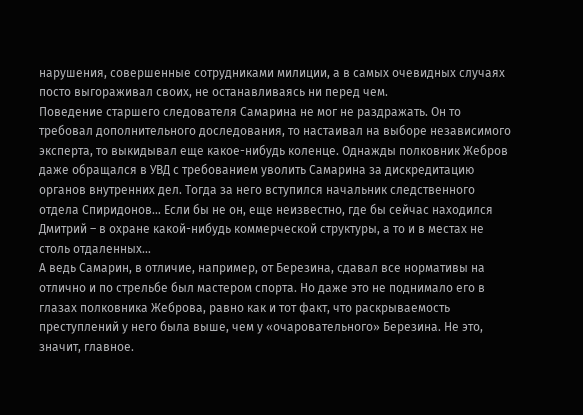нарушения, совершенные сотрудниками милиции, а в самых очевидных случаях посто выгораживал своих, не останавливаясь ни перед чем.
Поведение старшего следователя Самарина не мог не раздражать. Он то требовал дополнительного доследования, то настаивал на выборе независимого эксперта, то выкидывал еще какое-нибудь коленце. Однажды полковник Жебров даже обращался в УВД с требованием уволить Самарина за дискредитацию органов внутренних дел. Тогда за него вступился начальник следственного отдела Спиридонов… Если бы не он, еще неизвестно, где бы сейчас находился Дмитрий – в охране какой-нибудь коммерческой структуры, а то и в местах не столь отдаленных…
А ведь Самарин, в отличие, например, от Березина, сдавал все нормативы на отлично и по стрельбе был мастером спорта. Но даже это не поднимало его в глазах полковника Жеброва, равно как и тот факт, что раскрываемость преступлений у него была выше, чем у «очаровательного» Березина. Не это, значит, главное.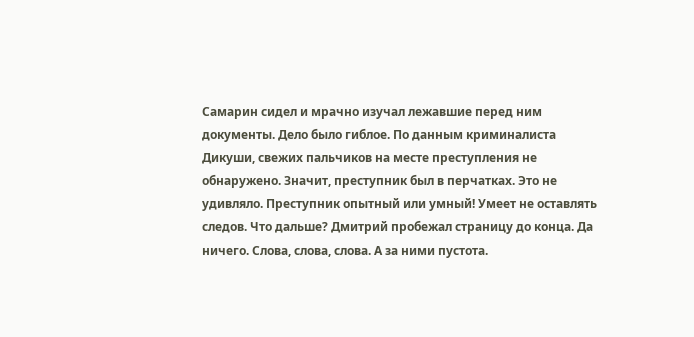Самарин сидел и мрачно изучал лежавшие перед ним документы. Дело было гиблое. По данным криминалиста Дикуши, свежих пальчиков на месте преступления не обнаружено. Значит, преступник был в перчатках. Это не удивляло. Преступник опытный или умный! Умеет не оставлять следов. Что дальше? Дмитрий пробежал страницу до конца. Да ничего. Слова, слова, слова. А за ними пустота.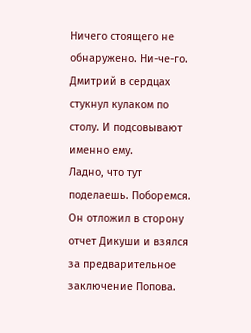Ничего стоящего не обнаружено. Ни-че-го.
Дмитрий в сердцах стукнул кулаком по столу. И подсовывают именно ему.
Ладно, что тут поделаешь. Поборемся.
Он отложил в сторону отчет Дикуши и взялся за предварительное заключение Попова.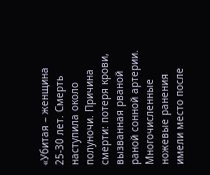«Убитая – женщина 25-30 лет. Смерть наступила около полуночи. Причина смерти: потеря крови, вызванная рваной раной сонной артерии. Многочисленные ножевые ранения имели место после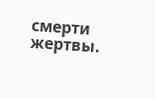смерти жертвы.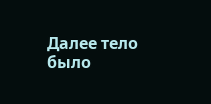Далее тело было